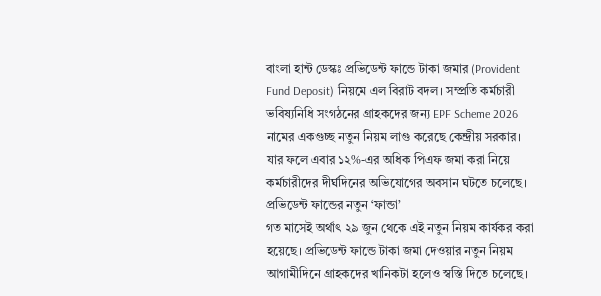বাংলা হান্ট ডেস্কঃ প্রভিডেন্ট ফান্ডে টাকা জমার (Provident Fund Deposit) নিয়মে এল বিরাট বদল। সম্প্রতি কর্মচারী ভবিষ্যনিধি সংগঠনের গ্রাহকদের জন্য EPF Scheme 2026 নামের একগুচ্ছ নতুন নিয়ম লাগু করেছে কেন্দ্রীয় সরকার। যার ফলে এবার ১২%-এর অধিক পিএফ জমা করা নিয়ে কর্মচারীদের দীর্ঘদিনের অভিযোগের অবসান ঘটতে চলেছে।
প্রভিডেন্ট ফান্ডের নতুন ‘ফান্ডা’
গত মাসেই অর্থাৎ ২৯ জুন থেকে এই নতুন নিয়ম কার্যকর করা হয়েছে। প্রভিডেন্ট ফান্ডে টাকা জমা দেওয়ার নতুন নিয়ম আগামীদিনে গ্রাহকদের খানিকটা হলেও স্বস্তি দিতে চলেছে।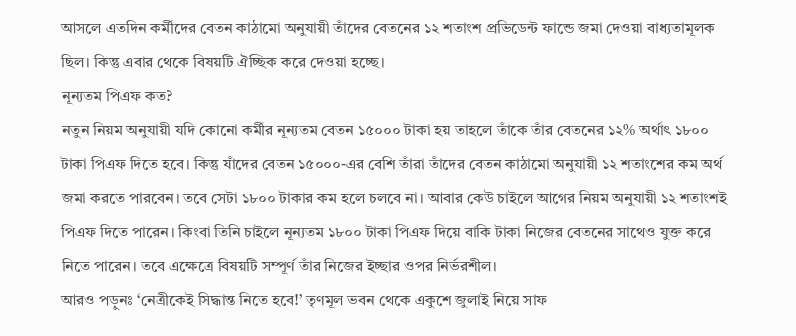আসলে এতদিন কর্মীদের বেতন কাঠামো অনুযায়ী তাঁদের বেতনের ১২ শতাংশ প্রভিডেন্ট ফান্ডে জমা দেওয়া বাধ্যতামূলক ছিল। কিন্তু এবার থেকে বিষয়টি ঐচ্ছিক করে দেওয়া হচ্ছে।
নূন্যতম পিএফ কত?
নতুন নিয়ম অনুযায়ী যদি কোনো কর্মীর নূন্যতম বেতন ১৫০০০ টাকা হয় তাহলে তাঁকে তাঁর বেতনের ১২% অর্থাৎ ১৮০০ টাকা পিএফ দিতে হবে। কিন্তু যাঁদের বেতন ১৫০০০-এর বেশি তাঁরা তাঁদের বেতন কাঠামো অনুযায়ী ১২ শতাংশের কম অর্থ জমা করতে পারবেন। তবে সেটা ১৮০০ টাকার কম হলে চলবে না। আবার কেউ চাইলে আগের নিয়ম অনুযায়ী ১২ শতাংশই পিএফ দিতে পারেন। কিংবা তিনি চাইলে নূন্যতম ১৮০০ টাকা পিএফ দিয়ে বাকি টাকা নিজের বেতনের সাথেও যুক্ত করে নিতে পারেন। তবে এক্ষেত্রে বিষয়টি সম্পূর্ণ তাঁর নিজের ইচ্ছার ওপর নির্ভরশীল।
আরও পড়ুনঃ ‘নেত্রীকেই সিদ্ধান্ত নিতে হবে!’ তৃণমূল ভবন থেকে একুশে জুলাই নিয়ে সাফ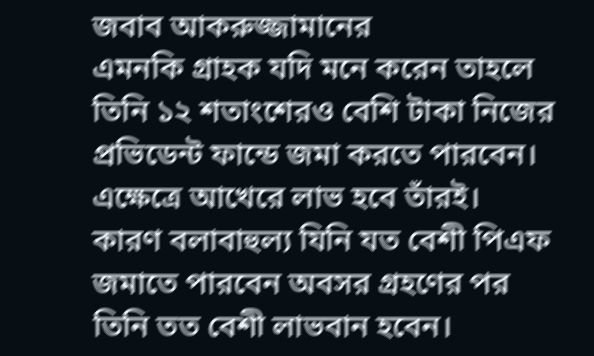জবাব আকরুজ্জামানের
এমনকি গ্রাহক যদি মনে করেন তাহলে তিনি ১২ শতাংশেরও বেশি টাকা নিজের প্রভিডেন্ট ফান্ডে জমা করতে পারবেন। এক্ষেত্রে আখেরে লাভ হবে তাঁরই। কারণ বলাবাহুল্য যিনি যত বেশী পিএফ জমাতে পারবেন অবসর গ্রহণের পর তিনি তত বেশী লাভবান হবেন।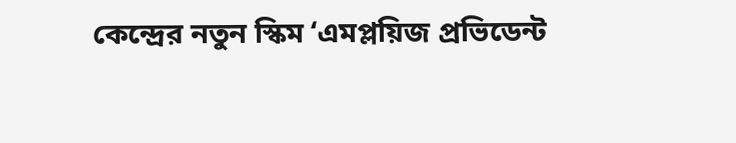কেন্দ্রের নতুন স্কিম ‘এমপ্লয়িজ প্রভিডেন্ট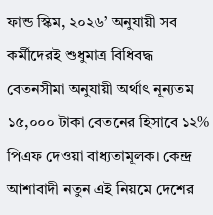ফান্ড স্কিম, ২০২৬’ অনুযায়ী সব কর্মীদেরই শুধুমাত্র বিধিবদ্ধ বেতনসীমা অনুযায়ী অর্থাৎ নূন্যতম ১৫,০০০ টাকা বেতনের হিসাবে ১২% পিএফ দেওয়া বাধ্যতামূলক। কেন্দ্র আশাবাদী নতুন এই নিয়মে দেশের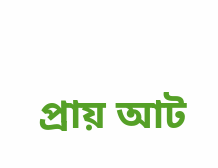প্রায় আট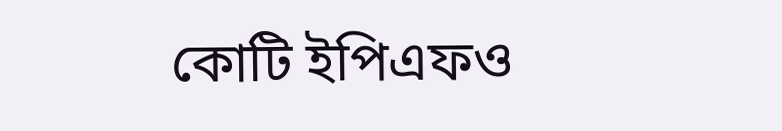কোটি ইপিএফও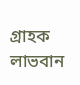গ্রাহক লাভবান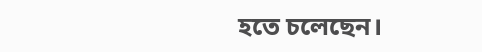হতে চলেছেন।